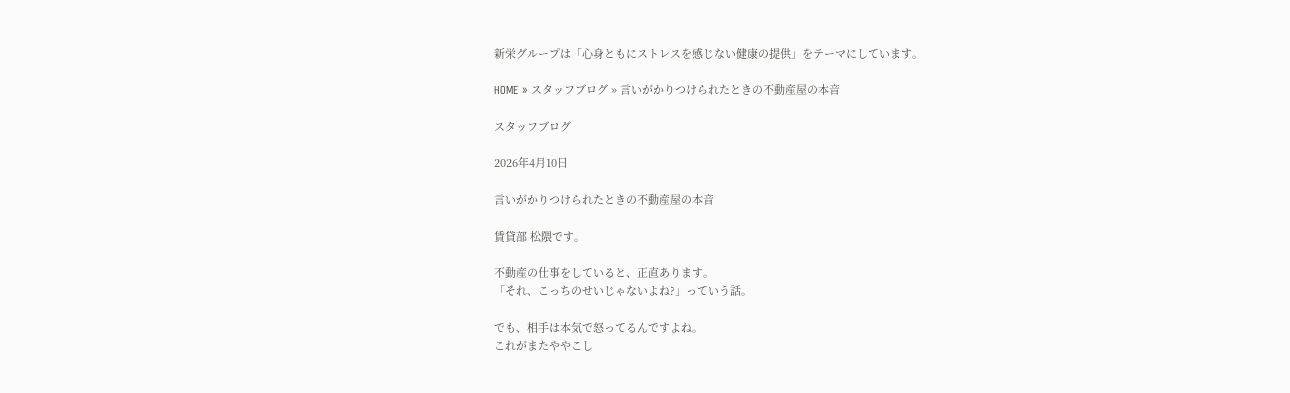新栄グループは「心身ともにストレスを感じない健康の提供」をテーマにしています。

HOME » スタッフブログ » 言いがかりつけられたときの不動産屋の本音

スタッフブログ

2026年4月10日

言いがかりつけられたときの不動産屋の本音

賃貸部 松隈です。

不動産の仕事をしていると、正直あります。
「それ、こっちのせいじゃないよね?」っていう話。

でも、相手は本気で怒ってるんですよね。
これがまたややこし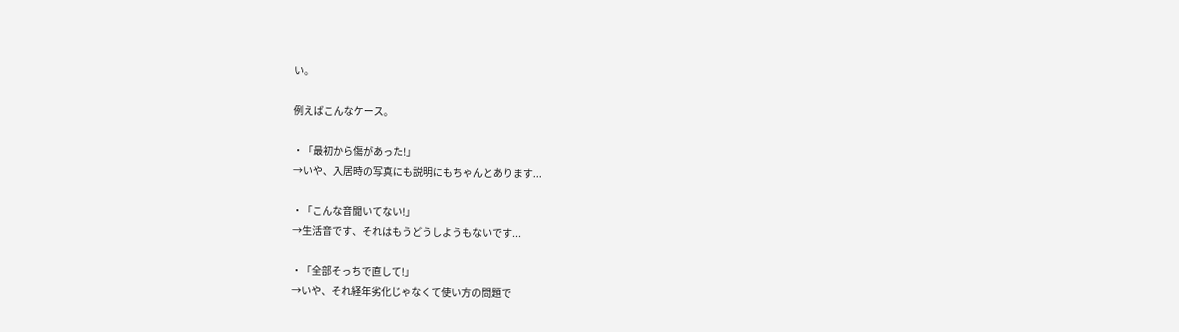い。

例えばこんなケース。

・「最初から傷があった!」
→いや、入居時の写真にも説明にもちゃんとあります...

・「こんな音聞いてない!」
→生活音です、それはもうどうしようもないです...

・「全部そっちで直して!」
→いや、それ経年劣化じゃなくて使い方の問題で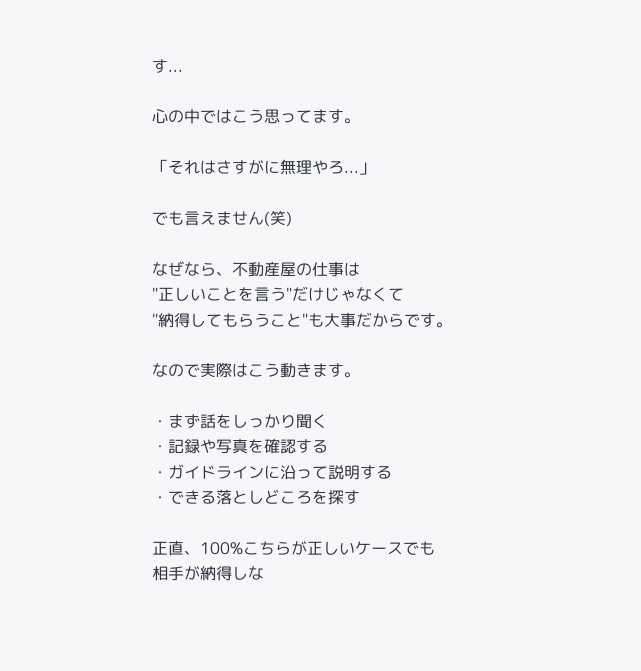す...

心の中ではこう思ってます。

「それはさすがに無理やろ...」

でも言えません(笑)

なぜなら、不動産屋の仕事は
"正しいことを言う"だけじゃなくて
"納得してもらうこと"も大事だからです。

なので実際はこう動きます。

・まず話をしっかり聞く
・記録や写真を確認する
・ガイドラインに沿って説明する
・できる落としどころを探す

正直、100%こちらが正しいケースでも
相手が納得しな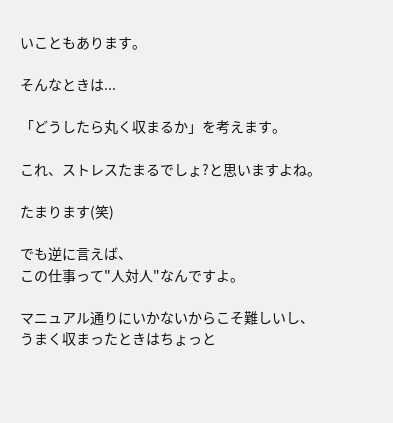いこともあります。

そんなときは...

「どうしたら丸く収まるか」を考えます。

これ、ストレスたまるでしょ?と思いますよね。

たまります(笑)

でも逆に言えば、
この仕事って"人対人"なんですよ。

マニュアル通りにいかないからこそ難しいし、
うまく収まったときはちょっと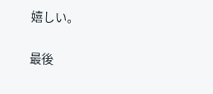嬉しい。

最後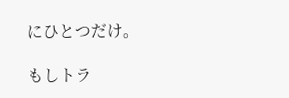にひとつだけ。

もしトラ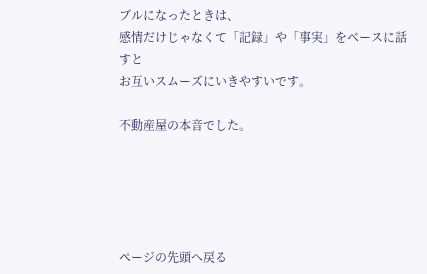ブルになったときは、
感情だけじゃなくて「記録」や「事実」をベースに話すと
お互いスムーズにいきやすいです。

不動産屋の本音でした。





ページの先頭へ戻る